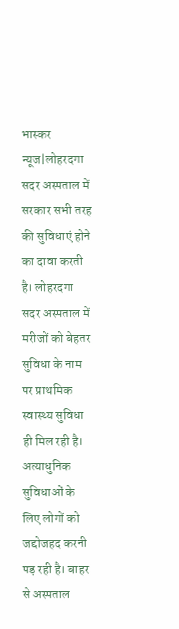भास्कर न्यूज|लोहरदगा सदर अस्पताल में सरकार सभी तरह की सुविधाएं होने का दावा करती है। लोहरदगा सदर अस्पताल में मरीजों को बेहतर सुविधा के नाम पर प्राथमिक स्वास्थ्य सुविधा ही मिल रही है। अत्याधुनिक सुविधाओं के लिए लोगों को जद्दोजहद करनी पड़ रही है। बाहर से अस्पताल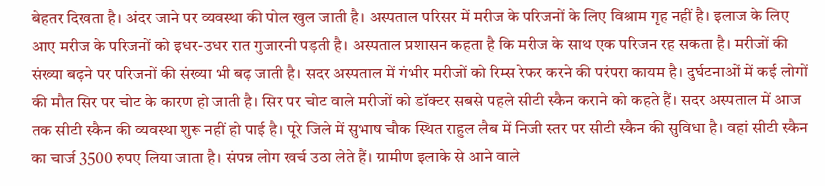बेहतर दिखता है। अंदर जाने पर व्यवस्था की पोल खुल जाती है। अस्पताल परिसर में मरीज के परिजनों के लिए विश्राम गृह नहीं है। इलाज के लिए आए मरीज के परिजनों को इधर-उधर रात गुजारनी पड़ती है। अस्पताल प्रशासन कहता है कि मरीज के साथ एक परिजन रह सकता है। मरीजों की संख्या बढ़ने पर परिजनों की संख्या भी बढ़ जाती है। सदर अस्पताल में गंभीर मरीजों को रिम्स रेफर करने की परंपरा कायम है। दुर्घटनाओं में कई लोगों की मौत सिर पर चोट के कारण हो जाती है। सिर पर चोट वाले मरीजों को डॉक्टर सबसे पहले सीटी स्कैन कराने को कहते हैं। सदर अस्पताल में आज तक सीटी स्कैन की व्यवस्था शुरू नहीं हो पाई है। पूरे जिले में सुभाष चौक स्थित राहुल लैब में निजी स्तर पर सीटी स्कैन की सुविधा है। वहां सीटी स्कैन का चार्ज 3500 रुपए लिया जाता है। संपन्न लोग खर्च उठा लेते हैं। ग्रामीण इलाके से आने वाले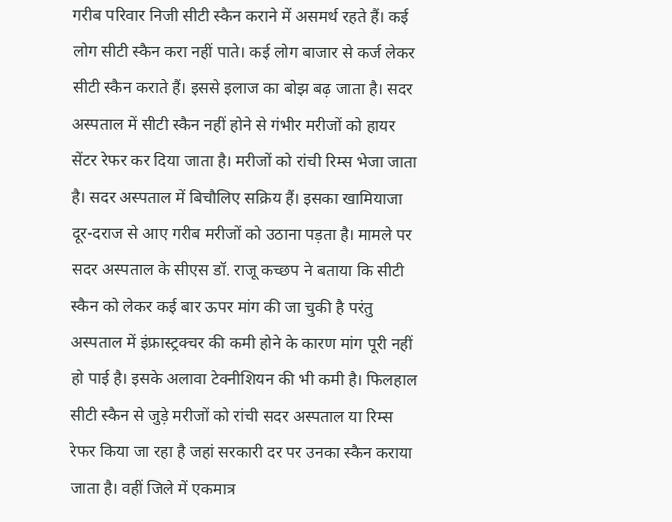गरीब परिवार निजी सीटी स्कैन कराने में असमर्थ रहते हैं। कई लोग सीटी स्कैन करा नहीं पाते। कई लोग बाजार से कर्ज लेकर सीटी स्कैन कराते हैं। इससे इलाज का बोझ बढ़ जाता है। सदर अस्पताल में सीटी स्कैन नहीं होने से गंभीर मरीजों को हायर सेंटर रेफर कर दिया जाता है। मरीजों को रांची रिम्स भेजा जाता है। सदर अस्पताल में बिचौलिए सक्रिय हैं। इसका खामियाजा दूर-दराज से आए गरीब मरीजों को उठाना पड़ता है। मामले पर सदर अस्पताल के सीएस डॉ. राजू कच्छप ने बताया कि सीटी स्कैन को लेकर कई बार ऊपर मांग की जा चुकी है परंतु अस्पताल में इंफ्रास्ट्रक्चर की कमी होने के कारण मांग पूरी नहीं हो पाई है। इसके अलावा टेक्नीशियन की भी कमी है। फिलहाल सीटी स्कैन से जुड़े मरीजों को रांची सदर अस्पताल या रिम्स रेफर किया जा रहा है जहां सरकारी दर पर उनका स्कैन कराया जाता है। वहीं जिले में एकमात्र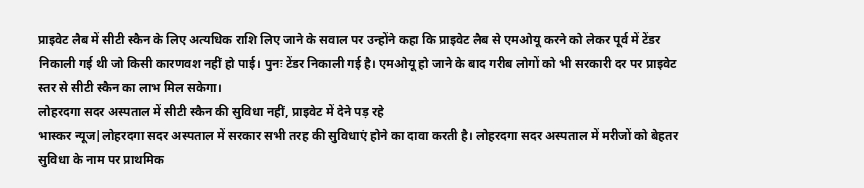प्राइवेट लैब में सीटी स्कैन के लिए अत्यधिक राशि लिए जाने के सवाल पर उन्होंने कहा कि प्राइवेट लैब से एमओयू करने को लेकर पूर्व में टेंडर निकाली गई थी जो किसी कारणवश नहीं हो पाई। पुनः टेंडर निकाली गई है। एमओयू हो जाने के बाद गरीब लोगों को भी सरकारी दर पर प्राइवेट स्तर से सीटी स्कैन का लाभ मिल सकेगा।
लोहरदगा सदर अस्पताल में सीटी स्कैन की सुविधा नहीं, प्राइवेट में देने पड़ रहे
भास्कर न्यूज|लोहरदगा सदर अस्पताल में सरकार सभी तरह की सुविधाएं होने का दावा करती है। लोहरदगा सदर अस्पताल में मरीजों को बेहतर सुविधा के नाम पर प्राथमिक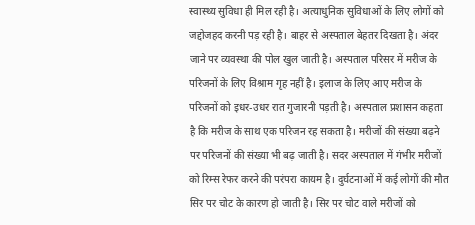स्वास्थ्य सुविधा ही मिल रही है। अत्याधुनिक सुविधाओं के लिए लोगों को जद्दोजहद करनी पड़ रही है। बाहर से अस्पताल बेहतर दिखता है। अंदर जाने पर व्यवस्था की पोल खुल जाती है। अस्पताल परिसर में मरीज के परिजनों के लिए विश्राम गृह नहीं है। इलाज के लिए आए मरीज के परिजनों को इधर-उधर रात गुजारनी पड़ती है। अस्पताल प्रशासन कहता है कि मरीज के साथ एक परिजन रह सकता है। मरीजों की संख्या बढ़ने पर परिजनों की संख्या भी बढ़ जाती है। सदर अस्पताल में गंभीर मरीजों को रिम्स रेफर करने की परंपरा कायम है। दुर्घटनाओं में कई लोगों की मौत सिर पर चोट के कारण हो जाती है। सिर पर चोट वाले मरीजों को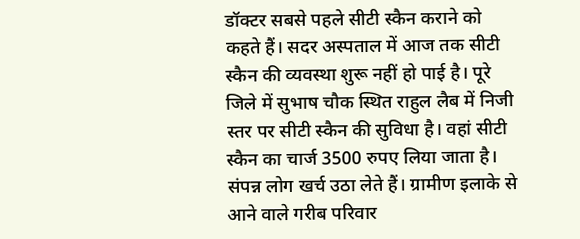डॉक्टर सबसे पहले सीटी स्कैन कराने को कहते हैं। सदर अस्पताल में आज तक सीटी स्कैन की व्यवस्था शुरू नहीं हो पाई है। पूरे जिले में सुभाष चौक स्थित राहुल लैब में निजी स्तर पर सीटी स्कैन की सुविधा है। वहां सीटी स्कैन का चार्ज 3500 रुपए लिया जाता है। संपन्न लोग खर्च उठा लेते हैं। ग्रामीण इलाके से आने वाले गरीब परिवार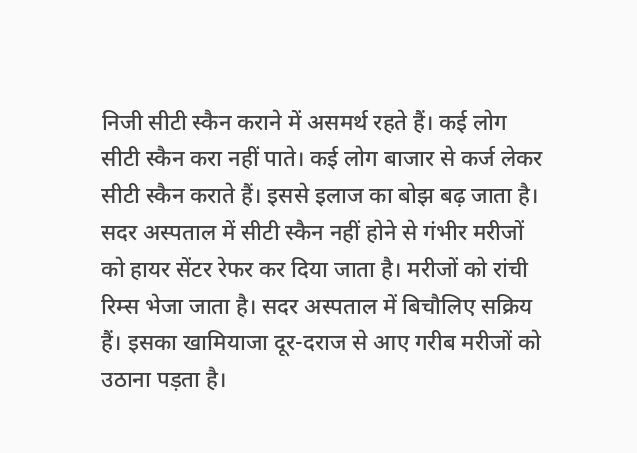निजी सीटी स्कैन कराने में असमर्थ रहते हैं। कई लोग सीटी स्कैन करा नहीं पाते। कई लोग बाजार से कर्ज लेकर सीटी स्कैन कराते हैं। इससे इलाज का बोझ बढ़ जाता है। सदर अस्पताल में सीटी स्कैन नहीं होने से गंभीर मरीजों को हायर सेंटर रेफर कर दिया जाता है। मरीजों को रांची रिम्स भेजा जाता है। सदर अस्पताल में बिचौलिए सक्रिय हैं। इसका खामियाजा दूर-दराज से आए गरीब मरीजों को उठाना पड़ता है।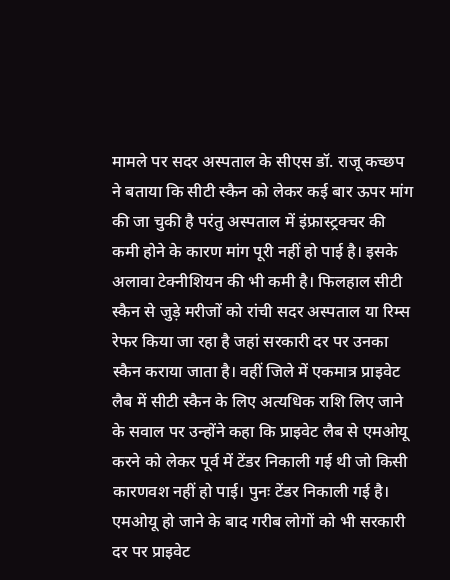मामले पर सदर अस्पताल के सीएस डॉ. राजू कच्छप ने बताया कि सीटी स्कैन को लेकर कई बार ऊपर मांग की जा चुकी है परंतु अस्पताल में इंफ्रास्ट्रक्चर की कमी होने के कारण मांग पूरी नहीं हो पाई है। इसके अलावा टेक्नीशियन की भी कमी है। फिलहाल सीटी स्कैन से जुड़े मरीजों को रांची सदर अस्पताल या रिम्स रेफर किया जा रहा है जहां सरकारी दर पर उनका स्कैन कराया जाता है। वहीं जिले में एकमात्र प्राइवेट लैब में सीटी स्कैन के लिए अत्यधिक राशि लिए जाने के सवाल पर उन्होंने कहा कि प्राइवेट लैब से एमओयू करने को लेकर पूर्व में टेंडर निकाली गई थी जो किसी कारणवश नहीं हो पाई। पुनः टेंडर निकाली गई है। एमओयू हो जाने के बाद गरीब लोगों को भी सरकारी दर पर प्राइवेट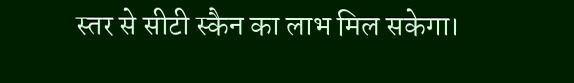स्तर से सीटी स्कैन का लाभ मिल सकेगा।